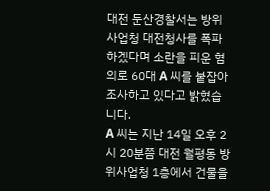대전 둔산경찰서는 방위사업청 대전청사를 폭파하겠다며 소란을 피운 혐의로 60대 A 씨를 붙잡아 조사하고 있다고 밝혔습니다.
A 씨는 지난 14일 오후 2시 20분쯤 대전 월평동 방위사업청 1층에서 건물을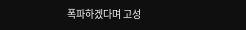폭파하겠다며 고성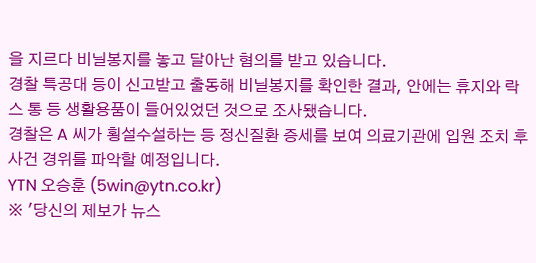을 지르다 비닐봉지를 놓고 달아난 혐의를 받고 있습니다.
경찰 특공대 등이 신고받고 출동해 비닐봉지를 확인한 결과, 안에는 휴지와 락스 통 등 생활용품이 들어있었던 것으로 조사됐습니다.
경찰은 A 씨가 횡설수설하는 등 정신질환 증세를 보여 의료기관에 입원 조치 후 사건 경위를 파악할 예정입니다.
YTN 오승훈 (5win@ytn.co.kr)
※ '당신의 제보가 뉴스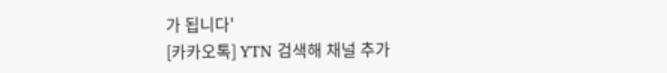가 됩니다'
[카카오톡] YTN 검색해 채널 추가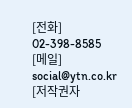[전화] 02-398-8585
[메일] social@ytn.co.kr
[저작권자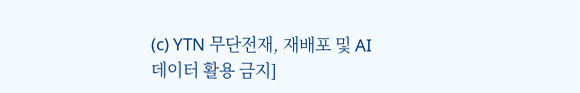(c) YTN 무단전재, 재배포 및 AI 데이터 활용 금지]